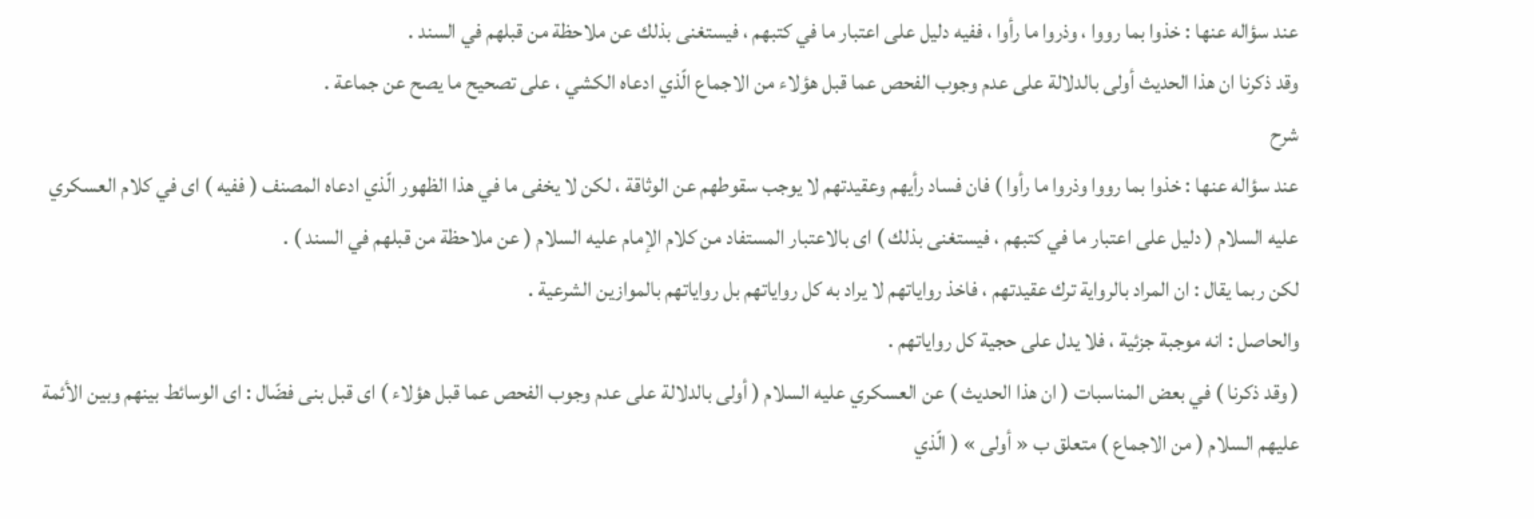عند سؤاله عنها : خذوا بما رووا ، وذروا ما رأوا ، ففيه دليل على اعتبار ما في كتبهم ، فيستغنى بذلك عن ملاحظة من قبلهم في السند .
وقد ذكرنا ان هذا الحديث أولى بالدلالة على عدم وجوب الفحص عما قبل هؤلاء من الاجماع الّذي ادعاه الكشي ، على تصحيح ما يصح عن جماعة .
شرح
عند سؤاله عنها : خذوا بما رووا وذروا ما رأوا ) فان فساد رأيهم وعقيدتهم لا يوجب سقوطهم عن الوثاقة ، لكن لا يخفى ما في هذا الظهور الّذي ادعاه المصنف ( ففيه ) اى في كلام العسكري عليه السلام ( دليل على اعتبار ما في كتبهم ، فيستغنى بذلك ) اى بالاعتبار المستفاد من كلام الإمام عليه السلام ( عن ملاحظة من قبلهم في السند ) .
لكن ربما يقال : ان المراد بالرواية ترك عقيدتهم ، فاخذ رواياتهم لا يراد به كل رواياتهم بل رواياتهم بالموازين الشرعية .
والحاصل : انه موجبة جزئية ، فلا يدل على حجية كل رواياتهم .
( وقد ذكرنا ) في بعض المناسبات ( ان هذا الحديث ) عن العسكري عليه السلام ( أولى بالدلالة على عدم وجوب الفحص عما قبل هؤلاء ) اى قبل بنى فضّال : اى الوسائط بينهم وبين الأئمة عليهم السلام ( من الاجماع ) متعلق ب « أولى » ( الّذي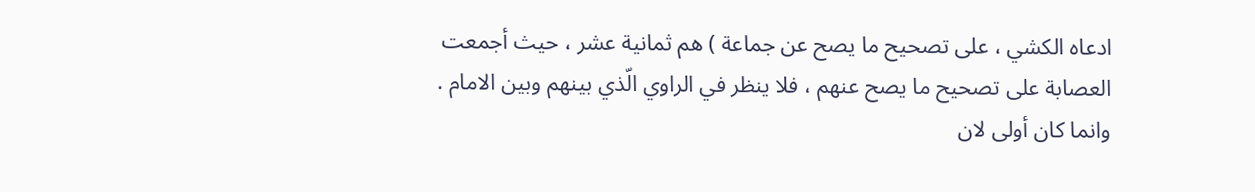ادعاه الكشي ، على تصحيح ما يصح عن جماعة ) هم ثمانية عشر ، حيث أجمعت العصابة على تصحيح ما يصح عنهم ، فلا ينظر في الراوي الّذي بينهم وبين الامام .
وانما كان أولى لان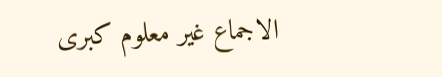الاجماع غير معلوم كبرى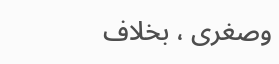وصغرى ، بخلاف